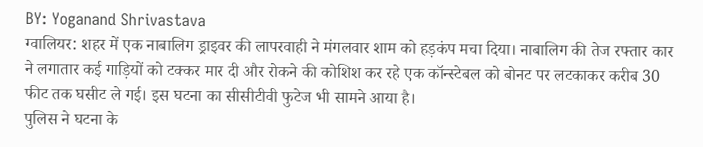BY: Yoganand Shrivastava
ग्वालियर: शहर में एक नाबालिग ड्राइवर की लापरवाही ने मंगलवार शाम को हड़कंप मचा दिया। नाबालिग की तेज रफ्तार कार ने लगातार कई गाड़ियों को टक्कर मार दी और रोकने की कोशिश कर रहे एक कॉन्स्टेबल को बोनट पर लटकाकर करीब 30 फीट तक घसीट ले गई। इस घटना का सीसीटीवी फुटेज भी सामने आया है।
पुलिस ने घटना के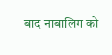बाद नाबालिग को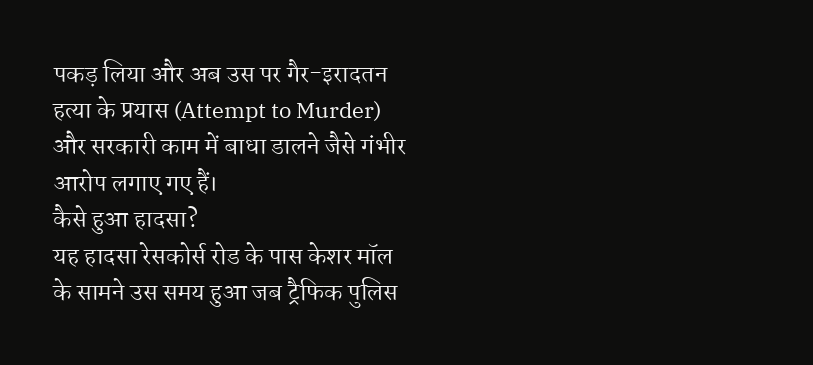पकड़ लिया और अब उस पर गैर-इरादतन हत्या के प्रयास (Attempt to Murder) और सरकारी काम में बाधा डालने जैसे गंभीर आरोप लगाए गए हैं।
कैसे हुआ हादसा?
यह हादसा रेसकोर्स रोड के पास केशर मॉल के सामने उस समय हुआ जब ट्रैफिक पुलिस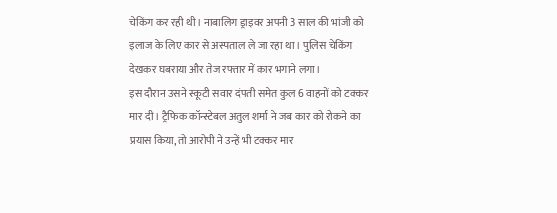चेकिंग कर रही थी। नाबालिग ड्राइवर अपनी 3 साल की भांजी को इलाज के लिए कार से अस्पताल ले जा रहा था। पुलिस चेकिंग देखकर घबराया और तेज रफ्तार में कार भगाने लगा।
इस दौरान उसने स्कूटी सवार दंपती समेत कुल 6 वाहनों को टक्कर मार दी। ट्रैफिक कॉन्स्टेबल अतुल शर्मा ने जब कार को रोकने का प्रयास किया, तो आरोपी ने उन्हें भी टक्कर मार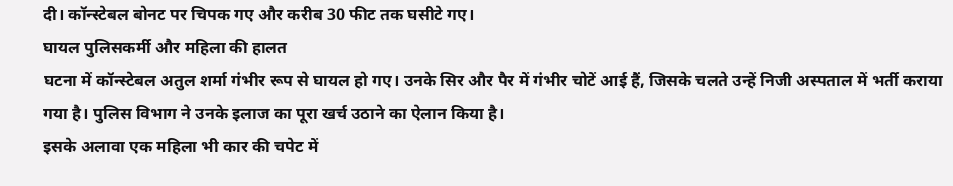दी। कॉन्स्टेबल बोनट पर चिपक गए और करीब 30 फीट तक घसीटे गए।
घायल पुलिसकर्मी और महिला की हालत
घटना में कॉन्स्टेबल अतुल शर्मा गंभीर रूप से घायल हो गए। उनके सिर और पैर में गंभीर चोटें आई हैं, जिसके चलते उन्हें निजी अस्पताल में भर्ती कराया गया है। पुलिस विभाग ने उनके इलाज का पूरा खर्च उठाने का ऐलान किया है।
इसके अलावा एक महिला भी कार की चपेट में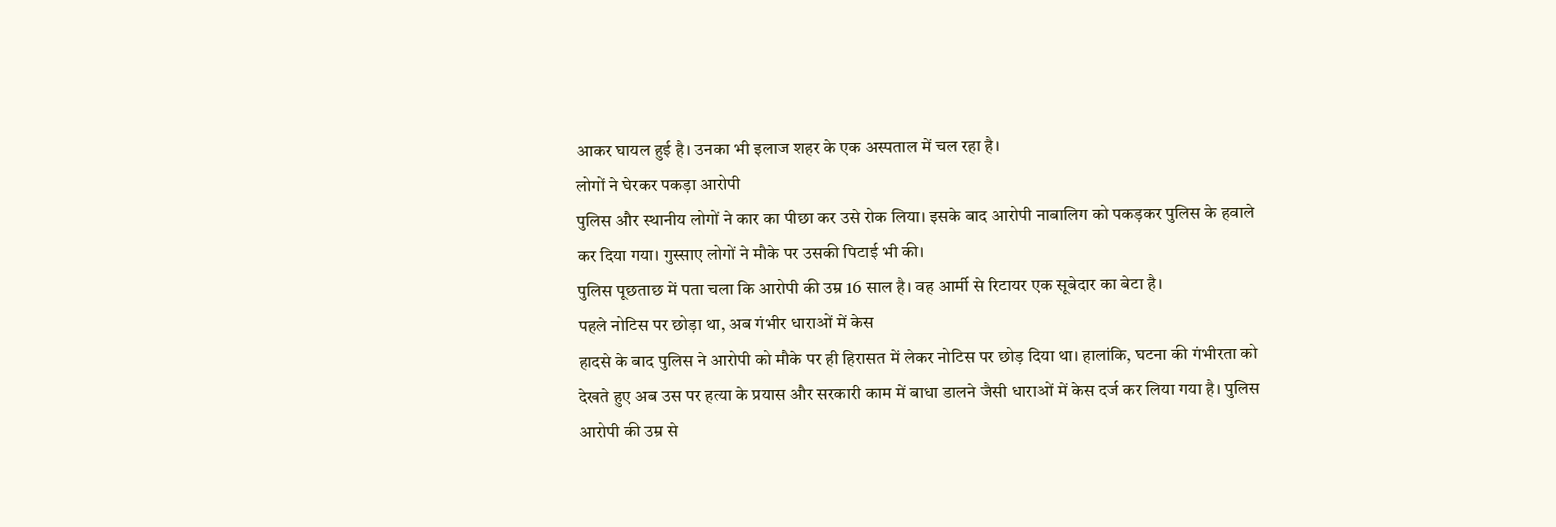आकर घायल हुई है। उनका भी इलाज शहर के एक अस्पताल में चल रहा है।
लोगों ने घेरकर पकड़ा आरोपी
पुलिस और स्थानीय लोगों ने कार का पीछा कर उसे रोक लिया। इसके बाद आरोपी नाबालिग को पकड़कर पुलिस के हवाले कर दिया गया। गुस्साए लोगों ने मौके पर उसकी पिटाई भी की।
पुलिस पूछताछ में पता चला कि आरोपी की उम्र 16 साल है। वह आर्मी से रिटायर एक सूबेदार का बेटा है।
पहले नोटिस पर छोड़ा था, अब गंभीर धाराओं में केस
हादसे के बाद पुलिस ने आरोपी को मौके पर ही हिरासत में लेकर नोटिस पर छोड़ दिया था। हालांकि, घटना की गंभीरता को देखते हुए अब उस पर हत्या के प्रयास और सरकारी काम में बाधा डालने जैसी धाराओं में केस दर्ज कर लिया गया है। पुलिस आरोपी की उम्र से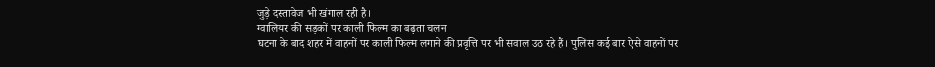जुड़े दस्तावेज भी खंगाल रही है।
ग्वालियर की सड़कों पर काली फिल्म का बढ़ता चलन
घटना के बाद शहर में वाहनों पर काली फिल्म लगाने की प्रवृत्ति पर भी सवाल उठ रहे हैं। पुलिस कई बार ऐसे वाहनों पर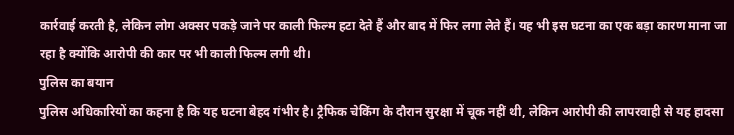कार्रवाई करती है, लेकिन लोग अक्सर पकड़े जाने पर काली फिल्म हटा देते हैं और बाद में फिर लगा लेते हैं। यह भी इस घटना का एक बड़ा कारण माना जा रहा है क्योंकि आरोपी की कार पर भी काली फिल्म लगी थी।
पुलिस का बयान
पुलिस अधिकारियों का कहना है कि यह घटना बेहद गंभीर है। ट्रैफिक चेकिंग के दौरान सुरक्षा में चूक नहीं थी, लेकिन आरोपी की लापरवाही से यह हादसा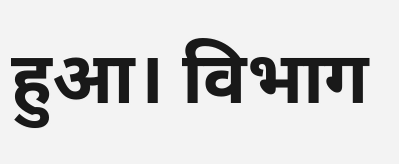हुआ। विभाग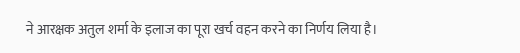ने आरक्षक अतुल शर्मा के इलाज का पूरा खर्च वहन करने का निर्णय लिया है।